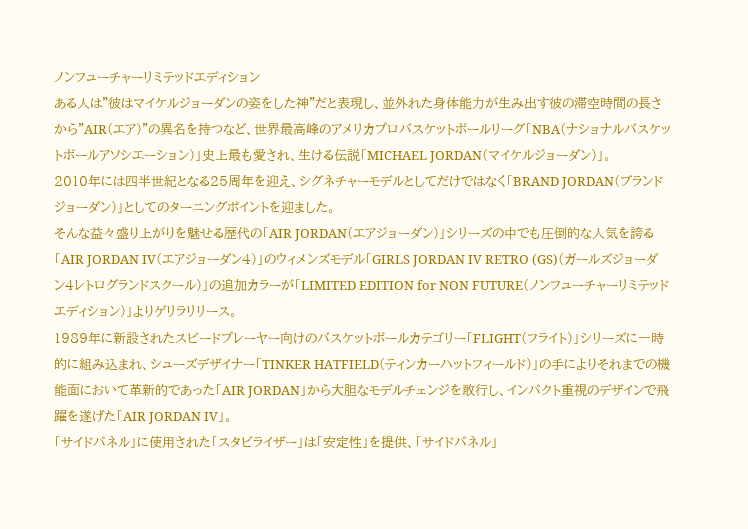ノンフューチャーリミテッドエディション
ある人は"彼はマイケルジョーダンの姿をした神"だと表現し、並外れた身体能力が生み出す彼の滞空時間の長さから"AIR(エア)"の異名を持つなど、世界最高峰のアメリカプロバスケットボールリーグ「NBA(ナショナルバスケットボールアソシエーション)」史上最も愛され、生ける伝説「MICHAEL JORDAN(マイケルジョーダン)」。
2010年には四半世紀となる25周年を迎え、シグネチャーモデルとしてだけではなく「BRAND JORDAN(ブランドジョーダン)」としてのターニングポイントを迎ました。
そんな益々盛り上がりを魅せる歴代の「AIR JORDAN(エアジョーダン)」シリーズの中でも圧倒的な人気を誇る「AIR JORDAN IV(エアジョーダン4)」のウィメンズモデル「GIRLS JORDAN IV RETRO (GS)(ガールズジョーダン4レトログランドスクール)」の追加カラーが「LIMITED EDITION for NON FUTURE(ノンフューチャーリミテッドエディション)」よりゲリラリリース。
1989年に新設されたスピードプレーヤー向けのバスケットボールカテゴリー「FLIGHT(フライト)」シリーズに一時的に組み込まれ、シューズデザイナー「TINKER HATFIELD(ティンカーハットフィールド)」の手によりそれまでの機能面において革新的であった「AIR JORDAN」から大胆なモデルチェンジを敢行し、インパクト重視のデザインで飛躍を遂げた「AIR JORDAN IV」。
「サイドパネル」に使用された「スタビライザー」は「安定性」を提供、「サイドパネル」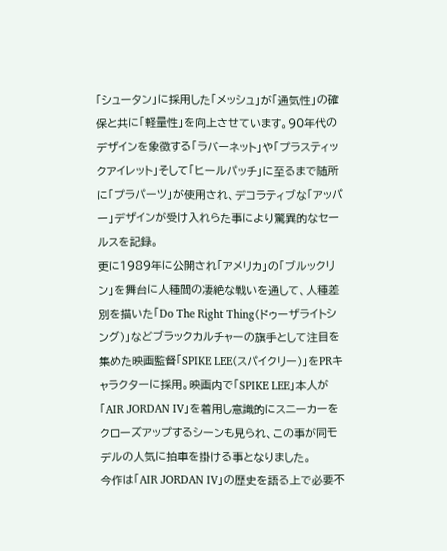「シュータン」に採用した「メッシュ」が「通気性」の確保と共に「軽量性」を向上させています。90年代のデザインを象徴する「ラバーネット」や「プラスティックアイレット」そして「ヒールパッチ」に至るまで随所に「プラパーツ」が使用され、デコラティブな「アッパー」デザインが受け入れらた事により驚異的なセールスを記録。
更に1989年に公開され「アメリカ」の「ブルックリン」を舞台に人種間の凄絶な戦いを通して、人種差別を描いた「Do The Right Thing(ドゥーザライトシング)」などブラックカルチャーの旗手として注目を集めた映画監督「SPIKE LEE(スパイクリー)」をPRキャラクターに採用。映画内で「SPIKE LEE」本人が「AIR JORDAN IV」を着用し意識的にスニーカーをクローズアップするシーンも見られ、この事が同モデルの人気に拍車を掛ける事となりました。
今作は「AIR JORDAN IV」の歴史を語る上で必要不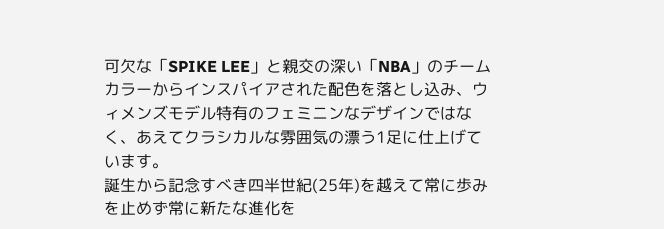可欠な「SPIKE LEE」と親交の深い「NBA」のチームカラーからインスパイアされた配色を落とし込み、ウィメンズモデル特有のフェミニンなデザインではなく、あえてクラシカルな雰囲気の漂う1足に仕上げています。
誕生から記念すべき四半世紀(25年)を越えて常に歩みを止めず常に新たな進化を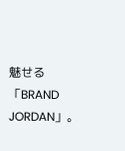魅せる「BRAND JORDAN」。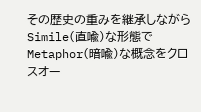その歴史の重みを継承しながらSimile(直喩)な形態でMetaphor(暗喩)な概念をクロスオー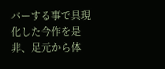バーする事で具現化した今作を是非、足元から体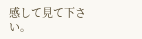感して見て下さい。